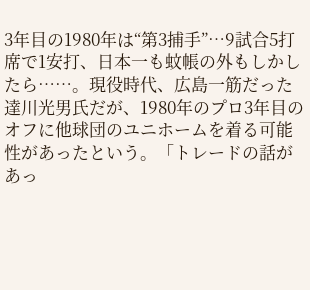3年目の1980年は“第3捕手”…9試合5打席で1安打、日本一も蚊帳の外もしかしたら……。現役時代、広島一筋だった達川光男氏だが、1980年のプロ3年目のオフに他球団のユニホームを着る可能性があったという。「トレードの話があっ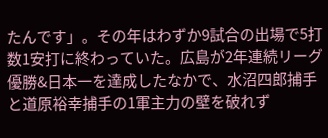たんです」。その年はわずか9試合の出場で5打数1安打に終わっていた。広島が2年連続リーグ優勝&日本一を達成したなかで、水沼四郎捕手と道原裕幸捕手の1軍主力の壁を破れず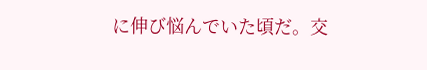に伸び悩んでいた頃だ。交